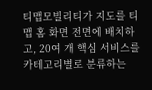티맵모빌리티가 지도를 티맵 홈 화면 전면에 배치하고, 20여 개 핵심 서비스를 카테고리별로 분류하는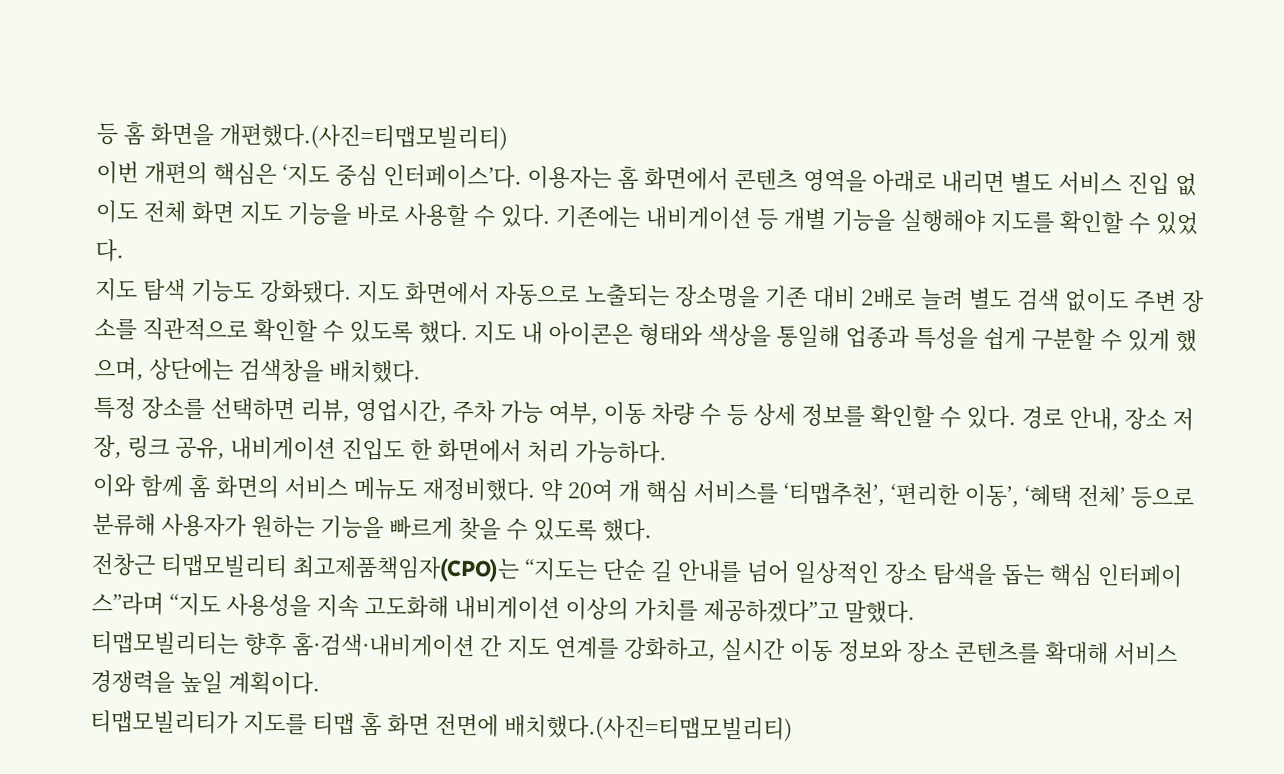등 홈 화면을 개편했다.(사진=티맵모빌리티)
이번 개편의 핵심은 ‘지도 중심 인터페이스’다. 이용자는 홈 화면에서 콘텐츠 영역을 아래로 내리면 별도 서비스 진입 없이도 전체 화면 지도 기능을 바로 사용할 수 있다. 기존에는 내비게이션 등 개별 기능을 실행해야 지도를 확인할 수 있었다.
지도 탐색 기능도 강화됐다. 지도 화면에서 자동으로 노출되는 장소명을 기존 대비 2배로 늘려 별도 검색 없이도 주변 장소를 직관적으로 확인할 수 있도록 했다. 지도 내 아이콘은 형태와 색상을 통일해 업종과 특성을 쉽게 구분할 수 있게 했으며, 상단에는 검색창을 배치했다.
특정 장소를 선택하면 리뷰, 영업시간, 주차 가능 여부, 이동 차량 수 등 상세 정보를 확인할 수 있다. 경로 안내, 장소 저장, 링크 공유, 내비게이션 진입도 한 화면에서 처리 가능하다.
이와 함께 홈 화면의 서비스 메뉴도 재정비했다. 약 20여 개 핵심 서비스를 ‘티맵추천’, ‘편리한 이동’, ‘혜택 전체’ 등으로 분류해 사용자가 원하는 기능을 빠르게 찾을 수 있도록 했다.
전창근 티맵모빌리티 최고제품책임자(CPO)는 “지도는 단순 길 안내를 넘어 일상적인 장소 탐색을 돕는 핵심 인터페이스”라며 “지도 사용성을 지속 고도화해 내비게이션 이상의 가치를 제공하겠다”고 말했다.
티맵모빌리티는 향후 홈·검색·내비게이션 간 지도 연계를 강화하고, 실시간 이동 정보와 장소 콘텐츠를 확대해 서비스 경쟁력을 높일 계획이다.
티맵모빌리티가 지도를 티맵 홈 화면 전면에 배치했다.(사진=티맵모빌리티)